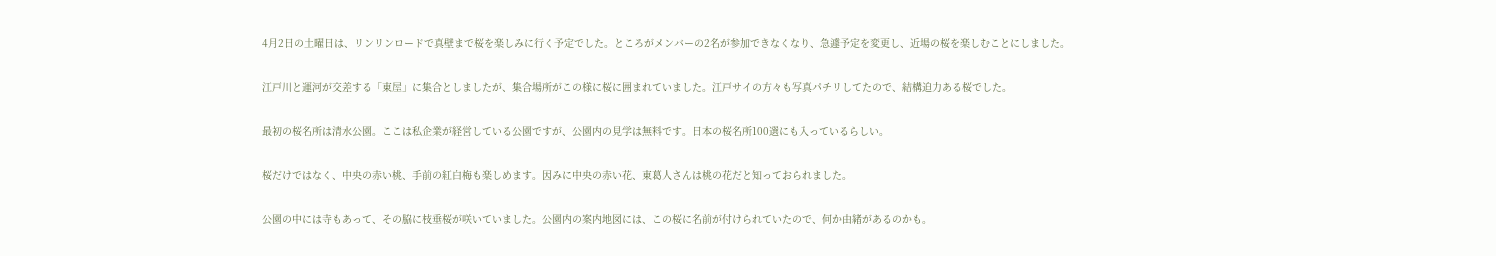4月2日の土曜日は、リンリンロードで真壁まで桜を楽しみに行く予定でした。ところがメンバーの2名が参加できなくなり、急遽予定を変更し、近場の桜を楽しむことにしました。

江戸川と運河が交差する「東屋」に集合としましたが、集合場所がこの様に桜に囲まれていました。江戸サイの方々も写真パチリしてたので、結構迫力ある桜でした。

最初の桜名所は清水公園。ここは私企業が経営している公園ですが、公園内の見学は無料です。日本の桜名所100選にも入っているらしい。

桜だけではなく、中央の赤い桃、手前の紅白梅も楽しめます。因みに中央の赤い花、東葛人さんは桃の花だと知っておられました。

公園の中には寺もあって、その脇に枝垂桜が咲いていました。公園内の案内地図には、この桜に名前が付けられていたので、何か由緒があるのかも。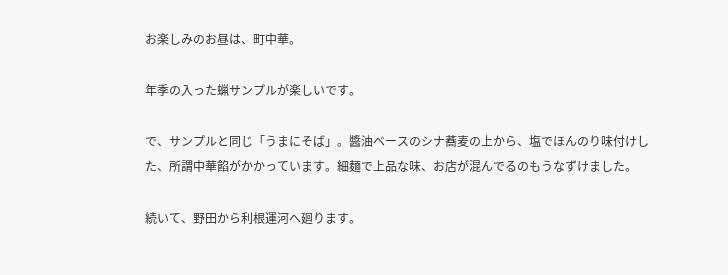お楽しみのお昼は、町中華。

年季の入った蝋サンプルが楽しいです。

で、サンプルと同じ「うまにそば」。醬油ベースのシナ蕎麦の上から、塩でほんのり味付けした、所謂中華餡がかかっています。細麺で上品な味、お店が混んでるのもうなずけました。

続いて、野田から利根運河へ廻ります。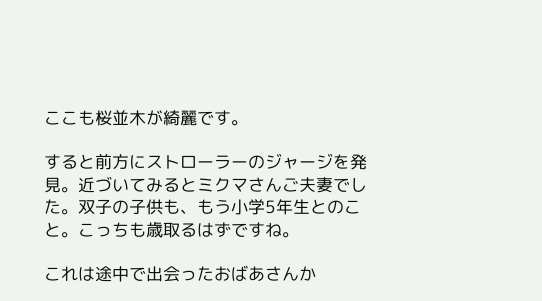ここも桜並木が綺麗です。

すると前方にストローラーのジャージを発見。近づいてみるとミクマさんご夫妻でした。双子の子供も、もう小学5年生とのこと。こっちも歳取るはずですね。

これは途中で出会ったおばあさんか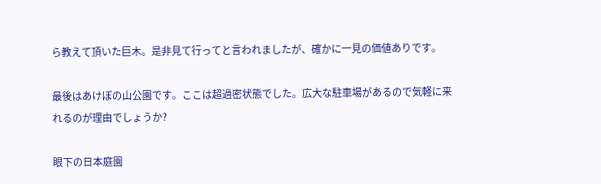ら教えて頂いた巨木。是非見て行ってと言われましたが、確かに一見の価値ありです。

最後はあけぼの山公園です。ここは超過密状態でした。広大な駐車場があるので気軽に来れるのが理由でしょうか?

眼下の日本庭園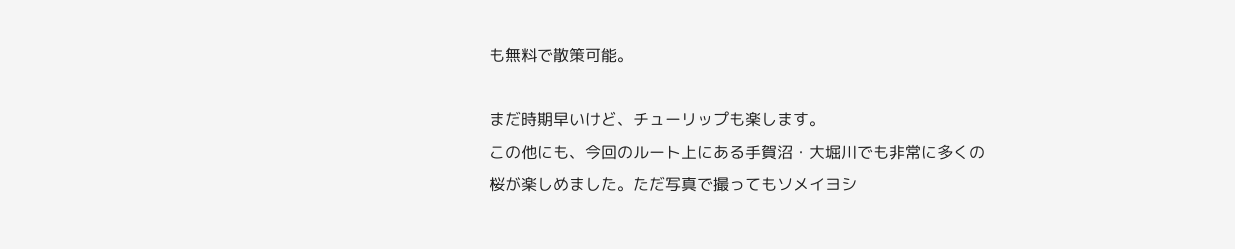も無料で散策可能。

まだ時期早いけど、チューリップも楽します。
この他にも、今回のルート上にある手賀沼・大堀川でも非常に多くの桜が楽しめました。ただ写真で撮ってもソメイヨシ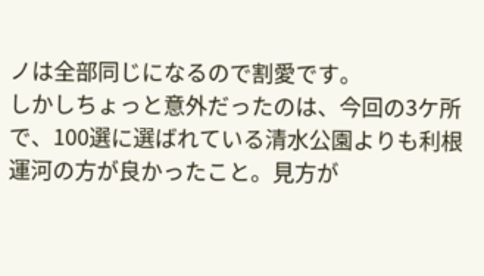ノは全部同じになるので割愛です。
しかしちょっと意外だったのは、今回の3ケ所で、100選に選ばれている清水公園よりも利根運河の方が良かったこと。見方が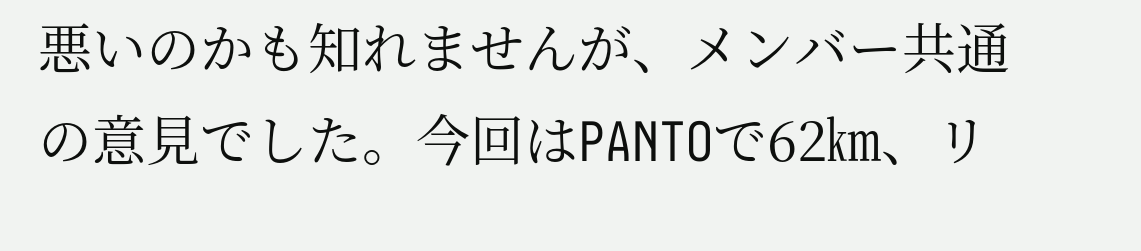悪いのかも知れませんが、メンバー共通の意見でした。今回はPANTOで62㎞、リ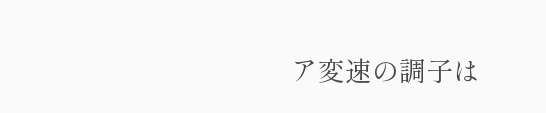ア変速の調子は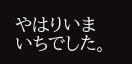やはりいまいちでした。